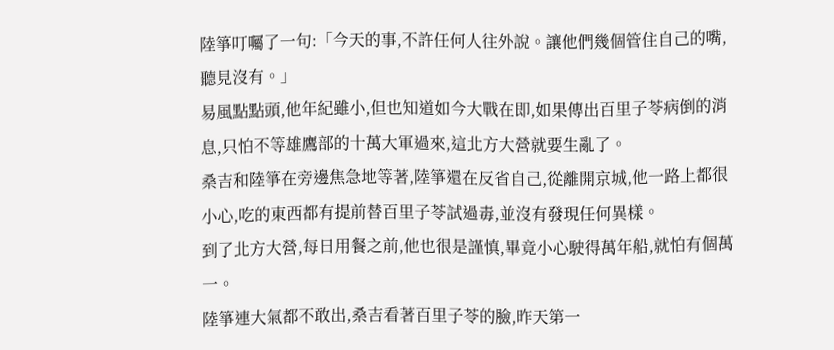陸箏叮囑了一句:「今天的事,不許任何人往外說。讓他們幾個管住自己的嘴,聽見沒有。」
易風點點頭,他年紀雖小,但也知道如今大戰在即,如果傳出百里子苓病倒的消息,只怕不等雄鷹部的十萬大軍過來,這北方大營就要生亂了。
桑吉和陸箏在旁邊焦急地等著,陸箏還在反省自己,從離開京城,他一路上都很小心,吃的東西都有提前替百里子苓試過毒,並沒有發現任何異樣。
到了北方大營,每日用餐之前,他也很是謹慎,畢竟小心駛得萬年船,就怕有個萬一。
陸箏連大氣都不敢出,桑吉看著百里子苓的臉,昨天第一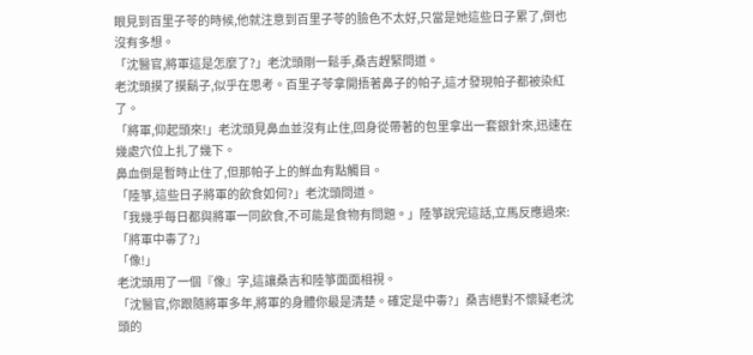眼見到百里子苓的時候,他就注意到百里子苓的臉色不太好,只當是她這些日子累了,倒也沒有多想。
「沈醫官,將軍這是怎麼了?」老沈頭剛一鬆手,桑吉趕緊問道。
老沈頭摸了摸鬍子,似乎在思考。百里子苓拿開捂著鼻子的帕子,這才發現帕子都被染紅了。
「將軍,仰起頭來!」老沈頭見鼻血並沒有止住,回身從帶著的包里拿出一套銀針來,迅速在幾處穴位上扎了幾下。
鼻血倒是暫時止住了,但那帕子上的鮮血有點觸目。
「陸箏,這些日子將軍的飲食如何?」老沈頭問道。
「我幾乎每日都與將軍一同飲食,不可能是食物有問題。」陸箏說完這話,立馬反應過來:「將軍中毒了?」
「像!」
老沈頭用了一個『像』字,這讓桑吉和陸箏面面相視。
「沈醫官,你跟隨將軍多年,將軍的身體你最是清楚。確定是中毒?」桑吉絕對不懷疑老沈頭的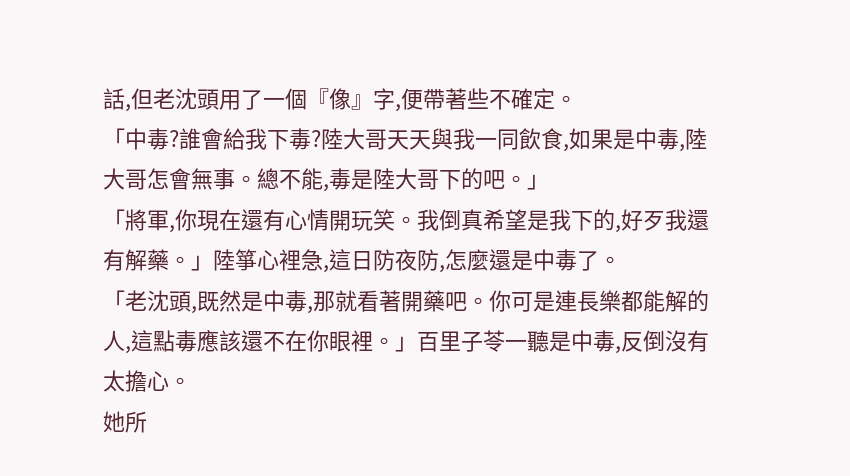話,但老沈頭用了一個『像』字,便帶著些不確定。
「中毒?誰會給我下毒?陸大哥天天與我一同飲食,如果是中毒,陸大哥怎會無事。總不能,毒是陸大哥下的吧。」
「將軍,你現在還有心情開玩笑。我倒真希望是我下的,好歹我還有解藥。」陸箏心裡急,這日防夜防,怎麼還是中毒了。
「老沈頭,既然是中毒,那就看著開藥吧。你可是連長樂都能解的人,這點毒應該還不在你眼裡。」百里子苓一聽是中毒,反倒沒有太擔心。
她所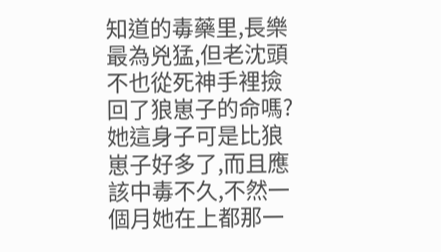知道的毒藥里,長樂最為兇猛,但老沈頭不也從死神手裡撿回了狼崽子的命嗎?她這身子可是比狼崽子好多了,而且應該中毒不久,不然一個月她在上都那一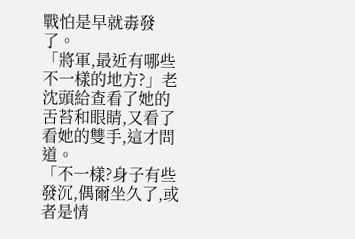戰怕是早就毒發了。
「將軍,最近有哪些不一樣的地方?」老沈頭給查看了她的舌苔和眼睛,又看了看她的雙手,這才問道。
「不一樣?身子有些發沉,偶爾坐久了,或者是情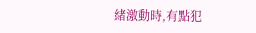緒激動時,有點犯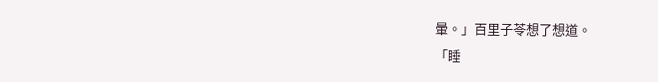暈。」百里子苓想了想道。
「睡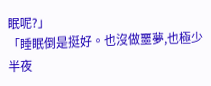眠呢?」
「睡眠倒是挺好。也沒做噩夢,也極少半夜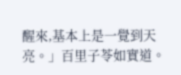醒來,基本上是一覺到天亮。」百里子苓如實道。